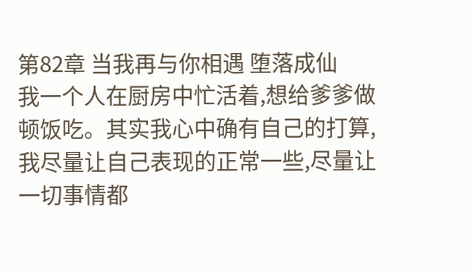第82章 当我再与你相遇 堕落成仙
我一个人在厨房中忙活着,想给爹爹做顿饭吃。其实我心中确有自己的打算,我尽量让自己表现的正常一些,尽量让一切事情都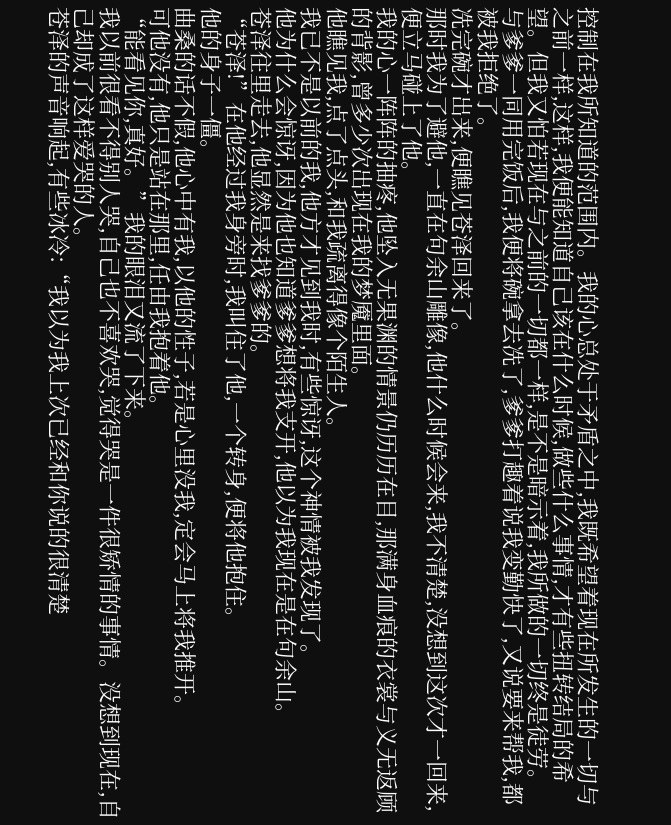控制在我所知道的范围内。我的心总处于矛盾之中,我既希望着现在所发生的一切与之前一样,这样,我便能知道自己该在什么时候,做些什么事情,才有些扭转结局的希望。但我又怕若现在与之前的一切都一样,是不是暗示着,我所做的一切终是徒劳。
与爹爹一同用完饭后,我便将碗拿去冼了,爹爹打趣着说我变勤快了,又说要来帮我,都被我拒绝了。
冼完碗才出来,便瞧见苍泽回来了。
那时我为了避他,一直在句余山雕像,他什么时候会来,我不清楚,没想到这次才一回来,便立马碰上了他。
我的心一阵阵的抽疼,他坠入无果渊的情景仍历历在目,那满身血痕的衣裳与义无返顾的背影,曾多少次出现在我的梦魇里面。
他瞧见我,点了点头,和我疏离得像个陌生人。
我已不是以前的我,他方才见到我时,有些惊讶,这个神情被我发现了。
他为什么会惊讶,因为他也知道爹爹想将我支开,他以为我现在是在句余山。
苍泽往里走去,他显然是来找爹爹的。
“苍泽!”在他经过我身旁时,我叫住了他,一个转身,便将他抱住。
他的身子一僵。
曲桑的话不假,他心中有我,以他的性子,若是心里没我,定会马上将我推开。
可他没有,他只是站在那里,任由我抱着他。
“能看见你,真好。”我的眼泪又流了下来。
我以前很看不得别人哭,自己也不喜欢哭,觉得哭是一件很矫情的事情。没想到现在,自己却成了这样爱哭的人。
苍泽的声音响起,有些冰冷:“我以为我上次已经和你说的很清楚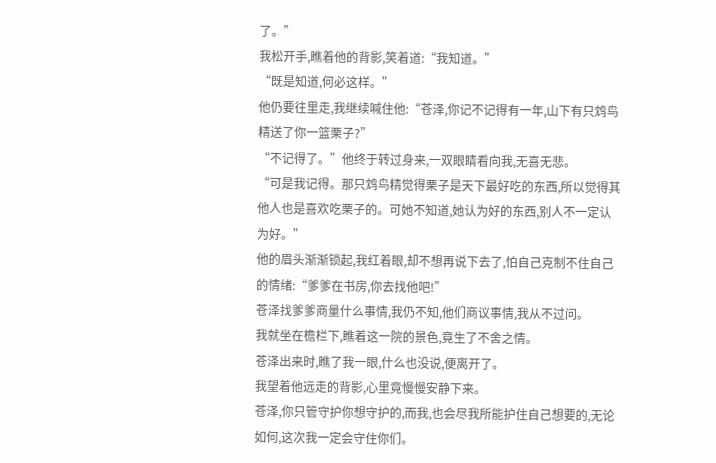了。”
我松开手,瞧着他的背影,笑着道:“我知道。”
“既是知道,何必这样。”
他仍要往里走,我继续喊住他:“苍泽,你记不记得有一年,山下有只鸩鸟精送了你一篮栗子?”
“不记得了。”他终于转过身来,一双眼睛看向我,无喜无悲。
“可是我记得。那只鸩鸟精觉得栗子是天下最好吃的东西,所以觉得其他人也是喜欢吃栗子的。可她不知道,她认为好的东西,别人不一定认为好。”
他的眉头渐渐锁起,我红着眼,却不想再说下去了,怕自己克制不住自己的情绪:“爹爹在书房,你去找他吧!”
苍泽找爹爹商量什么事情,我仍不知,他们商议事情,我从不过问。
我就坐在檐栏下,瞧着这一院的景色,竟生了不舍之情。
苍泽出来时,瞧了我一眼,什么也没说,便离开了。
我望着他远走的背影,心里竟慢慢安静下来。
苍泽,你只管守护你想守护的,而我,也会尽我所能护住自己想要的,无论如何,这次我一定会守住你们。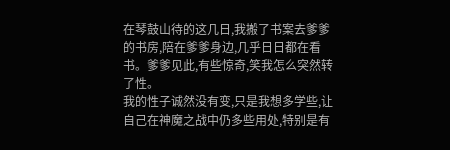在琴鼓山待的这几日,我搬了书案去爹爹的书房,陪在爹爹身边,几乎日日都在看书。爹爹见此,有些惊奇,笑我怎么突然转了性。
我的性子诚然没有变,只是我想多学些,让自己在神魔之战中仍多些用处,特别是有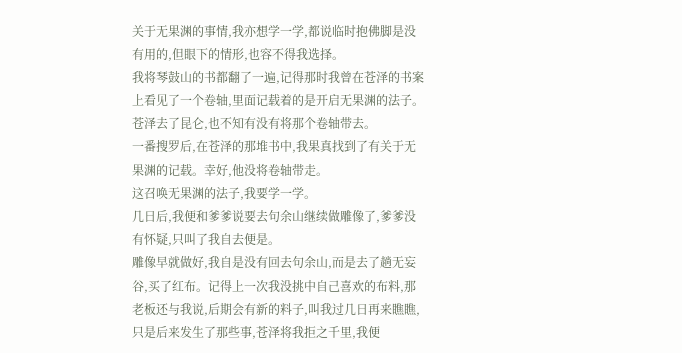关于无果渊的事情,我亦想学一学,都说临时抱佛脚是没有用的,但眼下的情形,也容不得我选择。
我将琴鼓山的书都翻了一遍,记得那时我曾在苍泽的书案上看见了一个卷轴,里面记载着的是开启无果渊的法子。苍泽去了昆仑,也不知有没有将那个卷轴带去。
一番搜罗后,在苍泽的那堆书中,我果真找到了有关于无果渊的记载。幸好,他没将卷轴带走。
这召唤无果渊的法子,我要学一学。
几日后,我便和爹爹说要去句余山继续做雕像了,爹爹没有怀疑,只叫了我自去便是。
雕像早就做好,我自是没有回去句余山,而是去了趟无妄谷,买了红布。记得上一次我没挑中自己喜欢的布料,那老板还与我说,后期会有新的料子,叫我过几日再来瞧瞧,只是后来发生了那些事,苍泽将我拒之千里,我便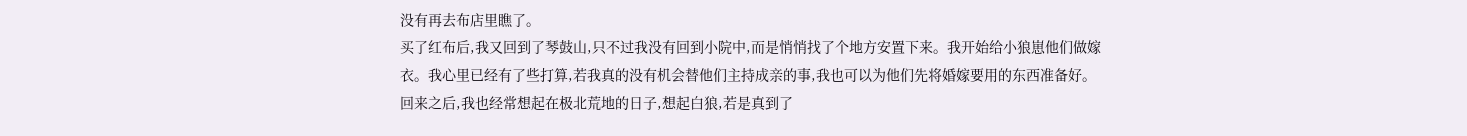没有再去布店里瞧了。
买了红布后,我又回到了琴鼓山,只不过我没有回到小院中,而是悄悄找了个地方安置下来。我开始给小狼崽他们做嫁衣。我心里已经有了些打算,若我真的没有机会替他们主持成亲的事,我也可以为他们先将婚嫁要用的东西准备好。
回来之后,我也经常想起在极北荒地的日子,想起白狼,若是真到了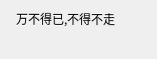万不得已,不得不走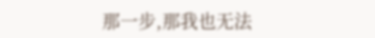那一步,那我也无法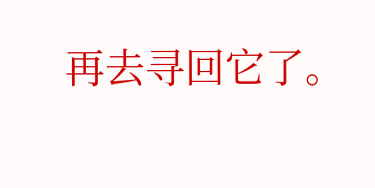再去寻回它了。